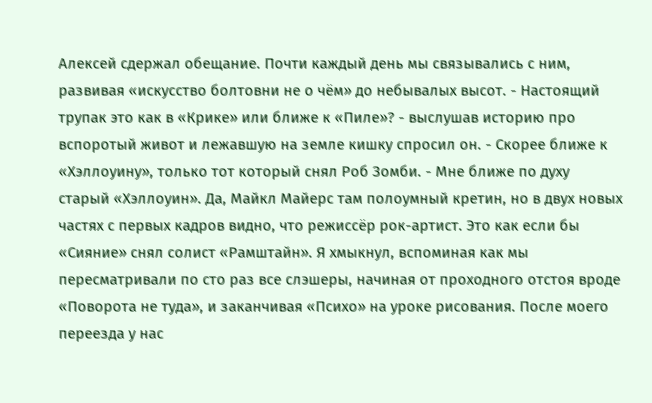Алексей сдержал обещание. Почти каждый день мы связывались с ним, развивая «искусство болтовни не о чём» до небывалых высот. - Настоящий трупак это как в «Крике» или ближе к «Пиле»? - выслушав историю про вспоротый живот и лежавшую на земле кишку спросил он. - Скорее ближе к «Хэллоуину», только тот который снял Роб Зомби. - Мне ближе по духу старый «Хэллоуин». Да, Майкл Майерс там полоумный кретин, но в двух новых частях с первых кадров видно, что режиссёр рок-артист. Это как если бы «Сияние» снял солист «Рамштайн». Я хмыкнул, вспоминая как мы пересматривали по сто раз все слэшеры, начиная от проходного отстоя вроде «Поворота не туда», и заканчивая «Психо» на уроке рисования. После моего переезда у нас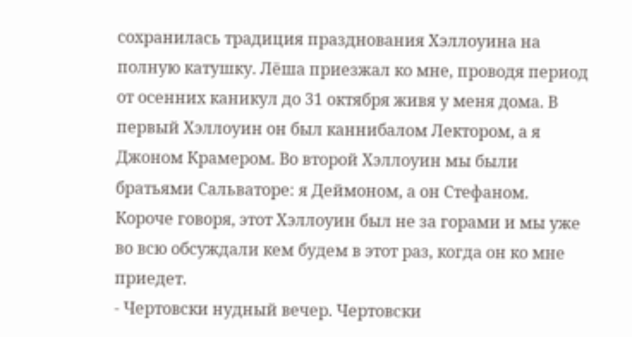сохранилась традиция празднования Хэллоуина на полную катушку. Лёша приезжал ко мне, проводя период от осенних каникул до 31 октября живя у меня дома. В первый Хэллоуин он был каннибалом Лектором, а я Джоном Крамером. Во второй Хэллоуин мы были братьями Сальваторе: я Деймоном, а он Стефаном. Короче говоря, этот Хэллоуин был не за горами и мы уже во всю обсуждали кем будем в этот раз, когда он ко мне приедет.
- Чертовски нудный вечер. Чертовски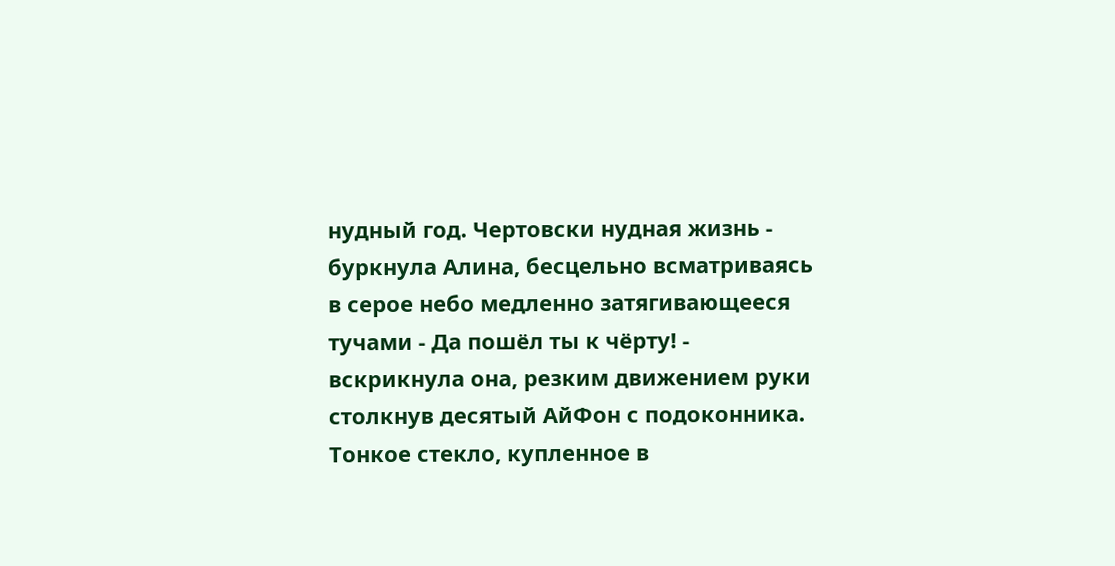нудный год. Чертовски нудная жизнь - буркнула Алина, бесцельно всматриваясь в серое небо медленно затягивающееся тучами - Да пошёл ты к чёрту! - вскрикнула она, резким движением руки столкнув десятый АйФон с подоконника. Тонкое стекло, купленное в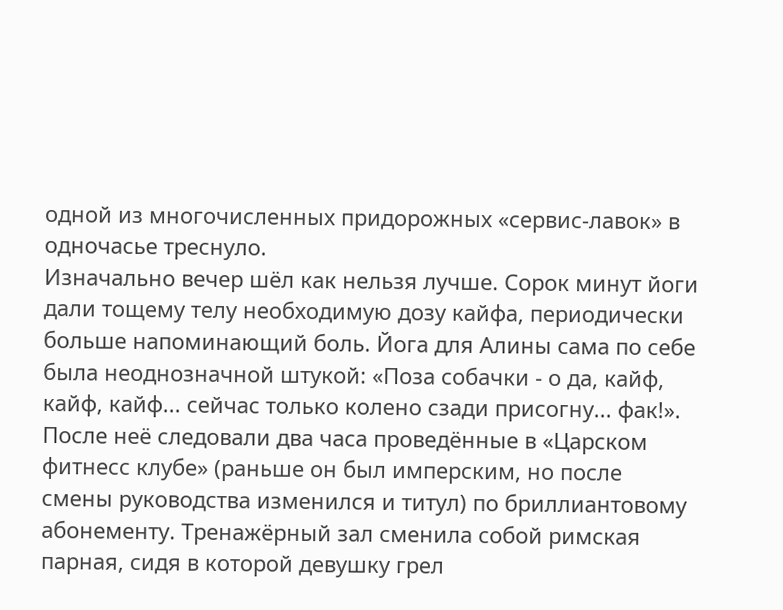одной из многочисленных придорожных «сервис-лавок» в одночасье треснуло.
Изначально вечер шёл как нельзя лучше. Сорок минут йоги дали тощему телу необходимую дозу кайфа, периодически больше напоминающий боль. Йога для Алины сама по себе была неоднозначной штукой: «Поза собачки - о да, кайф, кайф, кайф... сейчас только колено сзади присогну... фак!». После неё следовали два часа проведённые в «Царском фитнесс клубе» (раньше он был имперским, но после смены руководства изменился и титул) по бриллиантовому абонементу. Тренажёрный зал сменила собой римская парная, сидя в которой девушку грел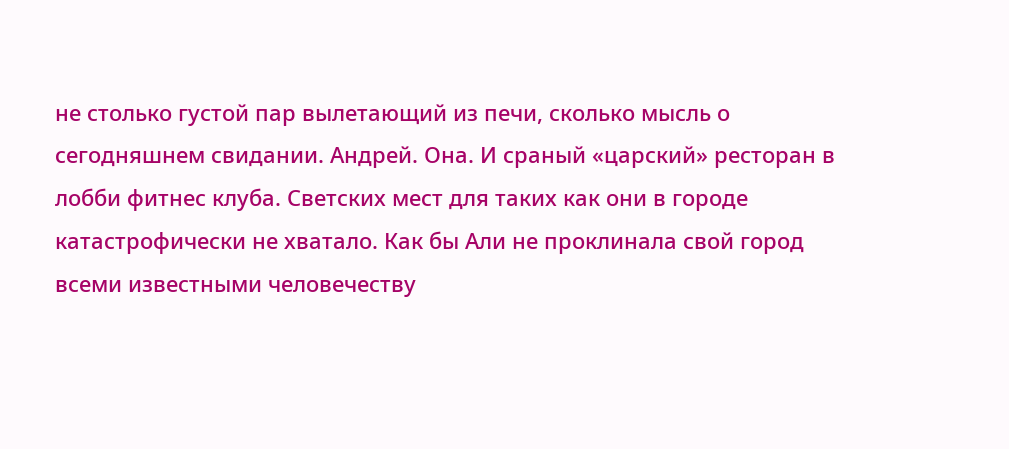не столько густой пар вылетающий из печи, сколько мысль о сегодняшнем свидании. Андрей. Она. И сраный «царский» ресторан в лобби фитнес клуба. Светских мест для таких как они в городе катастрофически не хватало. Как бы Али не проклинала свой город всеми известными человечеству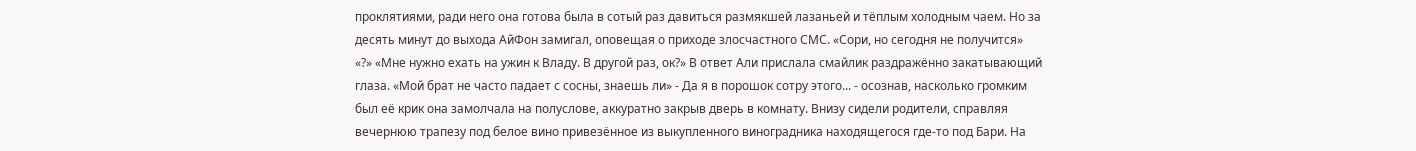проклятиями, ради него она готова была в сотый раз давиться размякшей лазаньей и тёплым холодным чаем. Но за десять минут до выхода АйФон замигал, оповещая о приходе злосчастного СМС. «Сори, но сегодня не получится» «?» «Мне нужно ехать на ужин к Владу. В другой раз, ок?» В ответ Али прислала смайлик раздражённо закатывающий глаза. «Мой брат не часто падает с сосны, знаешь ли» - Да я в порошок сотру этого... - осознав, насколько громким был её крик она замолчала на полуслове, аккуратно закрыв дверь в комнату. Внизу сидели родители, справляя вечернюю трапезу под белое вино привезённое из выкупленного виноградника находящегося где-то под Бари. На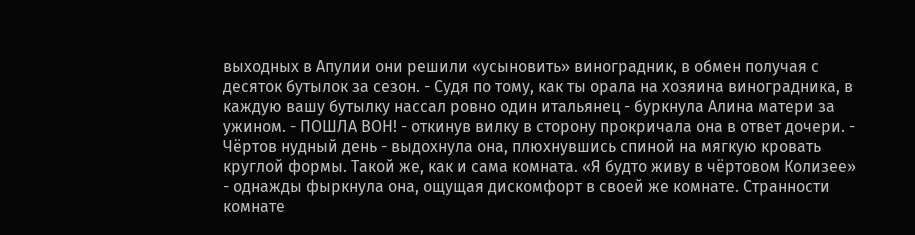выходных в Апулии они решили «усыновить» виноградник, в обмен получая с десяток бутылок за сезон. - Судя по тому, как ты орала на хозяина виноградника, в каждую вашу бутылку нассал ровно один итальянец - буркнула Алина матери за ужином. - ПОШЛА ВОН! - откинув вилку в сторону прокричала она в ответ дочери. - Чёртов нудный день - выдохнула она, плюхнувшись спиной на мягкую кровать круглой формы. Такой же, как и сама комната. «Я будто живу в чёртовом Колизее» - однажды фыркнула она, ощущая дискомфорт в своей же комнате. Странности комнате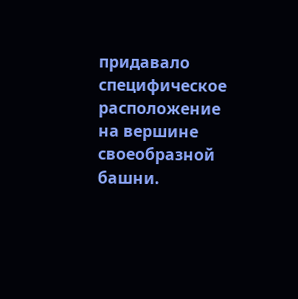придавало специфическое расположение на вершине своеобразной башни.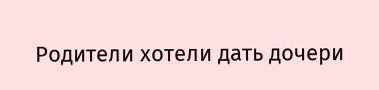Родители хотели дать дочери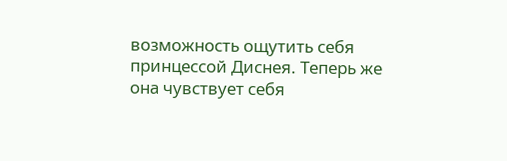возможность ощутить себя принцессой Диснея. Теперь же она чувствует себя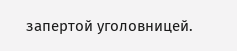запертой уголовницей.